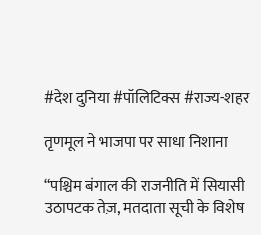#देश दुनिया #पॉलिटिक्स #राज्य-शहर

तृणमूल ने भाजपा पर साधा निशाना

“पश्चिम बंगाल की राजनीति में सियासी उठापटक तेज़, मतदाता सूची के विशेष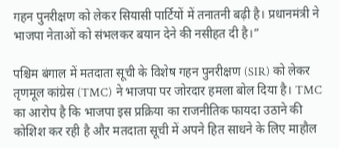गहन पुनरीक्षण को लेकर सियासी पार्टियों में तनातनी बढ़ी है। प्रधानमंत्री ने भाजपा नेताओं को संभलकर बयान देने की नसीहत दी है।”

पश्चिम बंगाल में मतदाता सूची के विशेष गहन पुनरीक्षण (SIR) को लेकर तृणमूल कांग्रेस (TMC) ने भाजपा पर जोरदार हमला बोल दिया है। TMC का आरोप है कि भाजपा इस प्रक्रिया का राजनीतिक फायदा उठाने की कोशिश कर रही है और मतदाता सूची में अपने हित साधने के लिए माहौल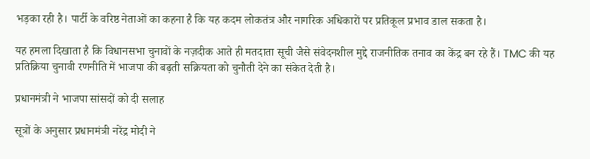भड़का रही है। पार्टी के वरिष्ठ नेताओं का कहना है कि यह कदम लोकतंत्र और नागरिक अधिकारों पर प्रतिकूल प्रभाव डाल सकता है।

यह हमला दिखाता है कि विधानसभा चुनावों के नज़दीक आते ही मतदाता सूची जैसे संवेदनशील मुद्दे राजनीतिक तनाव का केंद्र बन रहे हैं। TMC की यह प्रतिक्रिया चुनावी रणनीति में भाजपा की बढ़ती सक्रियता को चुनौती देने का संकेत देती है।

प्रधानमंत्री ने भाजपा सांसदों को दी सलाह

सूत्रों के अनुसार प्रधानमंत्री नरेंद्र मोदी ने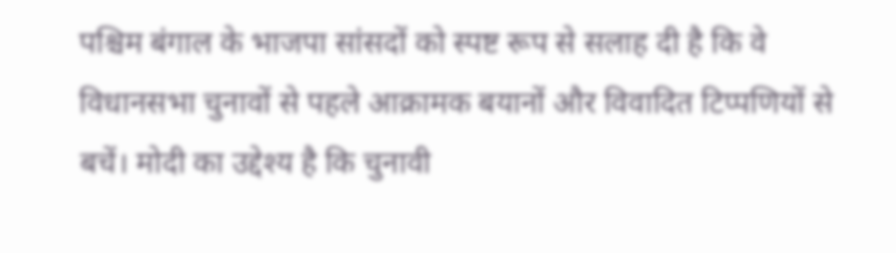पश्चिम बंगाल के भाजपा सांसदों को स्पष्ट रूप से सलाह दी है कि वे विधानसभा चुनावों से पहले आक्रामक बयानों और विवादित टिप्पणियों से बचें। मोदी का उद्देश्य है कि चुनावी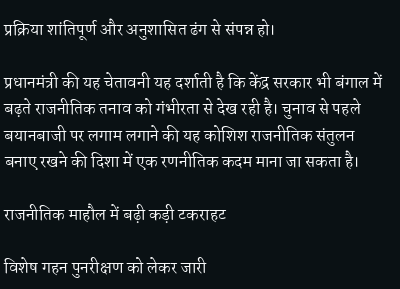प्रक्रिया शांतिपूर्ण और अनुशासित ढंग से संपन्न हो।

प्रधानमंत्री की यह चेतावनी यह दर्शाती है कि केंद्र सरकार भी बंगाल में बढ़ते राजनीतिक तनाव को गंभीरता से देख रही है। चुनाव से पहले बयानबाजी पर लगाम लगाने की यह कोशिश राजनीतिक संतुलन बनाए रखने की दिशा में एक रणनीतिक कदम माना जा सकता है।

राजनीतिक माहौल में बढ़ी कड़ी टकराहट

विशेष गहन पुनरीक्षण को लेकर जारी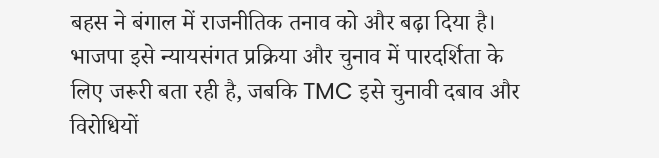बहस ने बंगाल में राजनीतिक तनाव को और बढ़ा दिया है। भाजपा इसे न्यायसंगत प्रक्रिया और चुनाव में पारदर्शिता के लिए जरूरी बता रही है, जबकि TMC इसे चुनावी दबाव और विरोधियों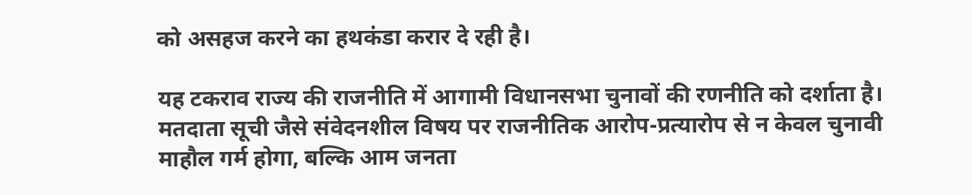को असहज करने का हथकंडा करार दे रही है।

यह टकराव राज्य की राजनीति में आगामी विधानसभा चुनावों की रणनीति को दर्शाता है। मतदाता सूची जैसे संवेदनशील विषय पर राजनीतिक आरोप-प्रत्यारोप से न केवल चुनावी माहौल गर्म होगा, बल्कि आम जनता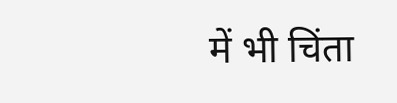में भी चिंता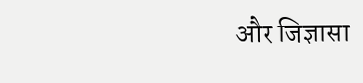और जिज्ञासा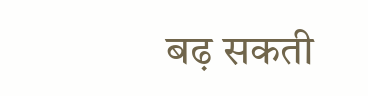बढ़ सकती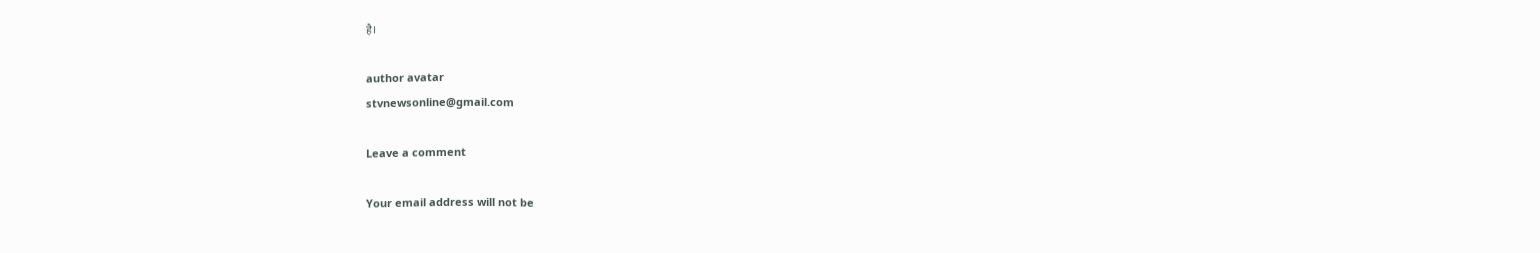है।

author avatar
stvnewsonline@gmail.com

Leave a comment

Your email address will not be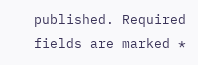published. Required fields are marked *